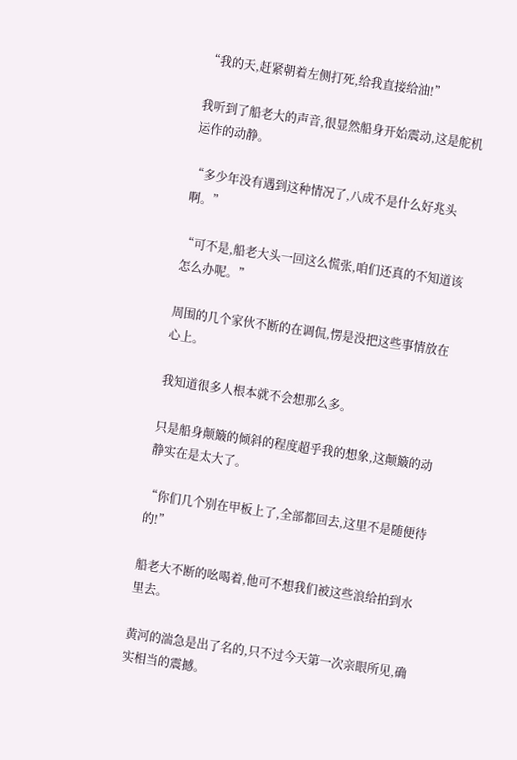“我的天,赶紧朝着左侧打死,给我直接给油!”

我听到了船老大的声音,很显然船身开始震动,这是舵机运作的动静。

“多少年没有遇到这种情况了,八成不是什么好兆头啊。”

“可不是,船老大头一回这么慌张,咱们还真的不知道该怎么办呢。”

周围的几个家伙不断的在调侃,愣是没把这些事情放在心上。

我知道很多人根本就不会想那么多。

只是船身颠簸的倾斜的程度超乎我的想象,这颠簸的动静实在是太大了。

“你们几个别在甲板上了,全部都回去,这里不是随便待的!”

船老大不断的吆喝着,他可不想我们被这些浪给拍到水里去。

黄河的湍急是出了名的,只不过今天第一次亲眼所见,确实相当的震撼。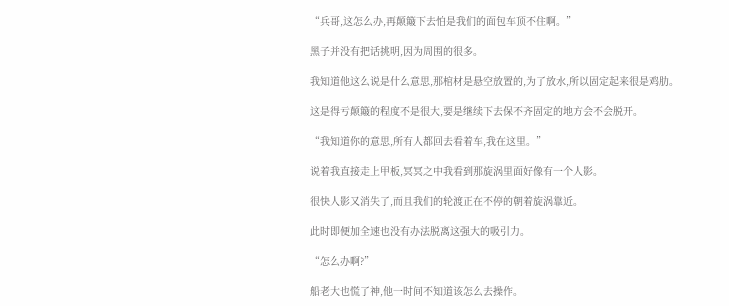“兵哥,这怎么办,再颠簸下去怕是我们的面包车顶不住啊。”

黑子并没有把话挑明,因为周围的很多。

我知道他这么说是什么意思,那棺材是悬空放置的,为了放水,所以固定起来很是鸡肋。

这是得亏颠簸的程度不是很大,要是继续下去保不齐固定的地方会不会脱开。

“我知道你的意思,所有人都回去看着车,我在这里。”

说着我直接走上甲板,冥冥之中我看到那旋涡里面好像有一个人影。

很快人影又消失了,而且我们的轮渡正在不停的朝着旋涡靠近。

此时即便加全速也没有办法脱离这强大的吸引力。

“怎么办啊?”

船老大也慌了神,他一时间不知道该怎么去操作。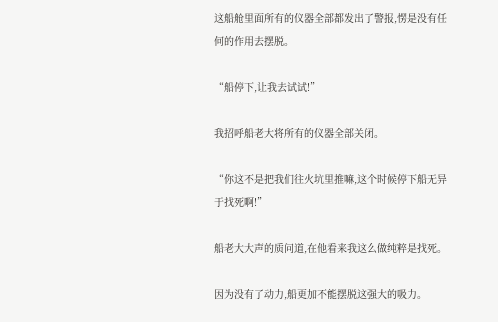这船舱里面所有的仪器全部都发出了警报,愣是没有任何的作用去摆脱。

“船停下,让我去试试!”

我招呼船老大将所有的仪器全部关闭。

“你这不是把我们往火坑里推嘛,这个时候停下船无异于找死啊!”

船老大大声的质问道,在他看来我这么做纯粹是找死。

因为没有了动力,船更加不能摆脱这强大的吸力。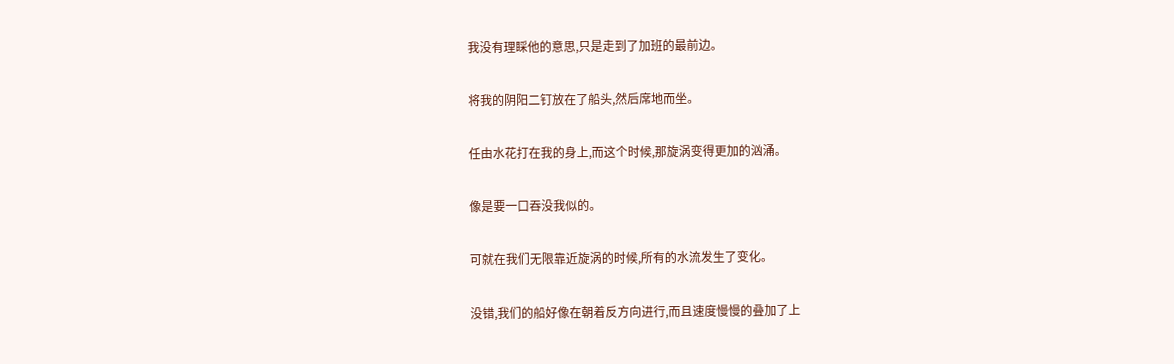我没有理睬他的意思,只是走到了加班的最前边。

将我的阴阳二钉放在了船头,然后席地而坐。

任由水花打在我的身上,而这个时候,那旋涡变得更加的汹涌。

像是要一口吞没我似的。

可就在我们无限靠近旋涡的时候,所有的水流发生了变化。

没错,我们的船好像在朝着反方向进行,而且速度慢慢的叠加了上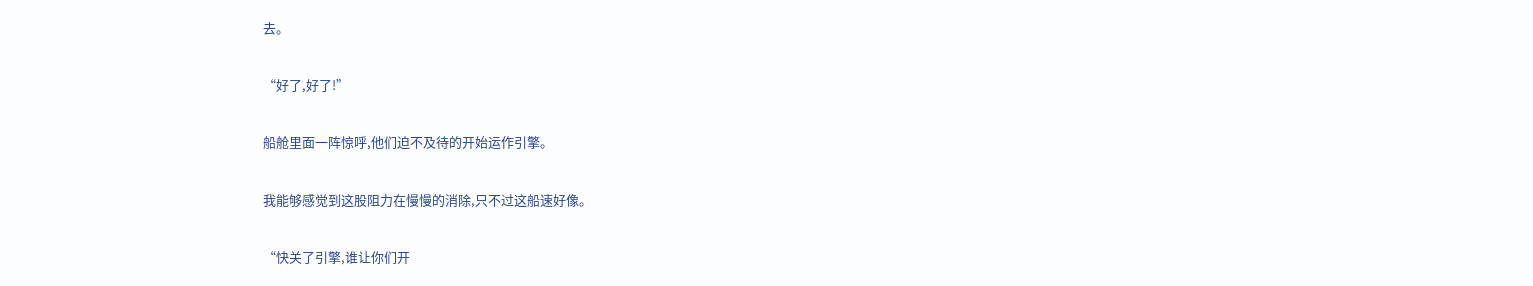去。

“好了,好了!”

船舱里面一阵惊呼,他们迫不及待的开始运作引擎。

我能够感觉到这股阻力在慢慢的消除,只不过这船速好像。

“快关了引擎,谁让你们开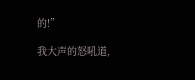的!”

我大声的怒吼道,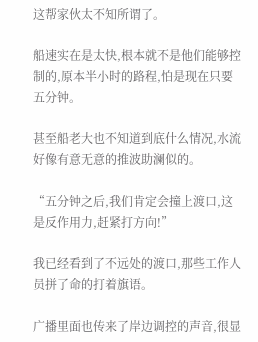这帮家伙太不知所谓了。

船速实在是太快,根本就不是他们能够控制的,原本半小时的路程,怕是现在只要五分钟。

甚至船老大也不知道到底什么情况,水流好像有意无意的推波助澜似的。

“五分钟之后,我们肯定会撞上渡口,这是反作用力,赶紧打方向!”

我已经看到了不远处的渡口,那些工作人员拼了命的打着旗语。

广播里面也传来了岸边调控的声音,很显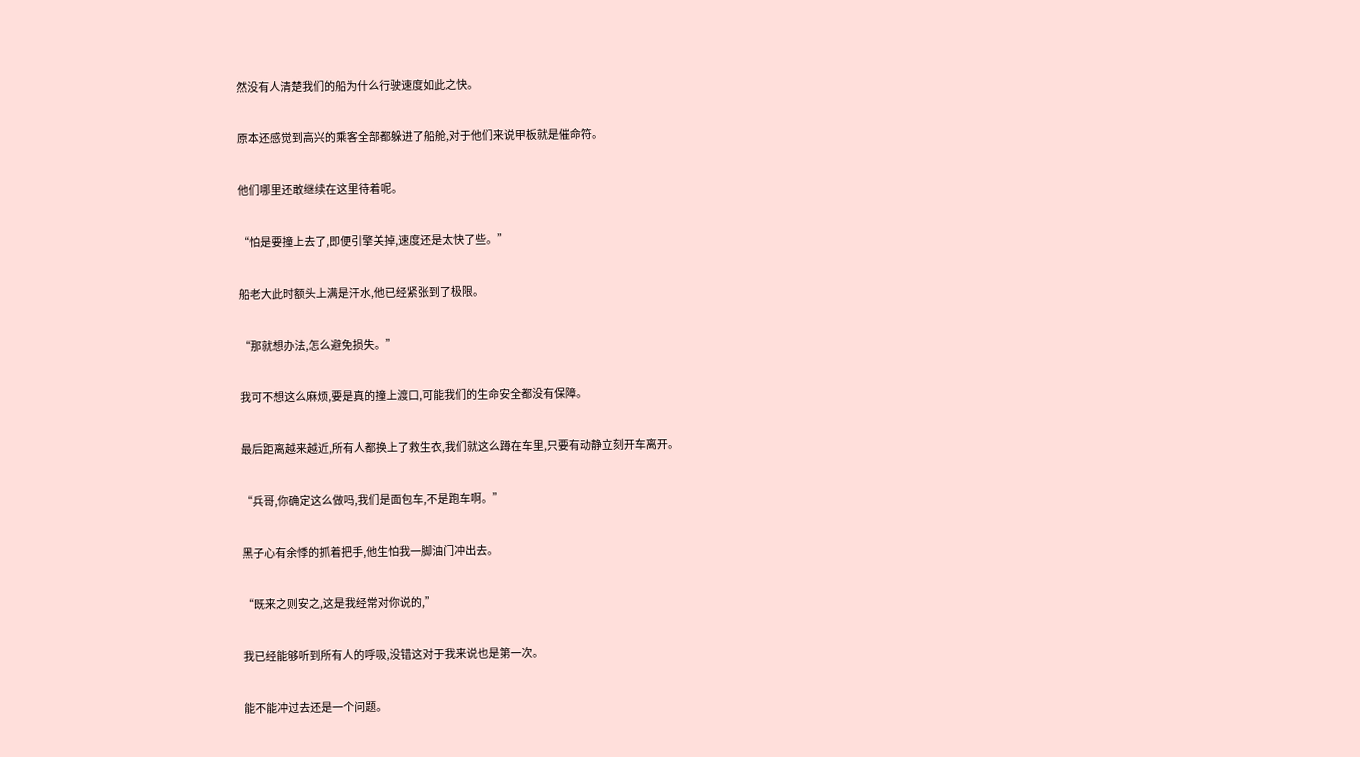然没有人清楚我们的船为什么行驶速度如此之快。

原本还感觉到高兴的乘客全部都躲进了船舱,对于他们来说甲板就是催命符。

他们哪里还敢继续在这里待着呢。

“怕是要撞上去了,即便引擎关掉,速度还是太快了些。”

船老大此时额头上满是汗水,他已经紧张到了极限。

“那就想办法,怎么避免损失。”

我可不想这么麻烦,要是真的撞上渡口,可能我们的生命安全都没有保障。

最后距离越来越近,所有人都换上了救生衣,我们就这么蹲在车里,只要有动静立刻开车离开。

“兵哥,你确定这么做吗,我们是面包车,不是跑车啊。”

黑子心有余悸的抓着把手,他生怕我一脚油门冲出去。

“既来之则安之,这是我经常对你说的,”

我已经能够听到所有人的呼吸,没错这对于我来说也是第一次。

能不能冲过去还是一个问题。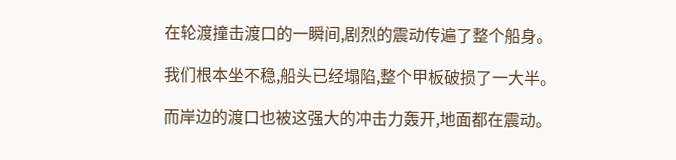在轮渡撞击渡口的一瞬间,剧烈的震动传遍了整个船身。

我们根本坐不稳,船头已经塌陷,整个甲板破损了一大半。

而岸边的渡口也被这强大的冲击力轰开,地面都在震动。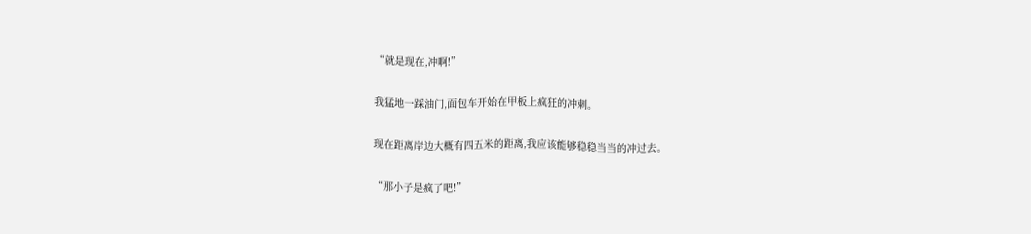“就是现在,冲啊!”

我猛地一踩油门,面包车开始在甲板上疯狂的冲刺。

现在距离岸边大概有四五米的距离,我应该能够稳稳当当的冲过去。

“那小子是疯了吧!”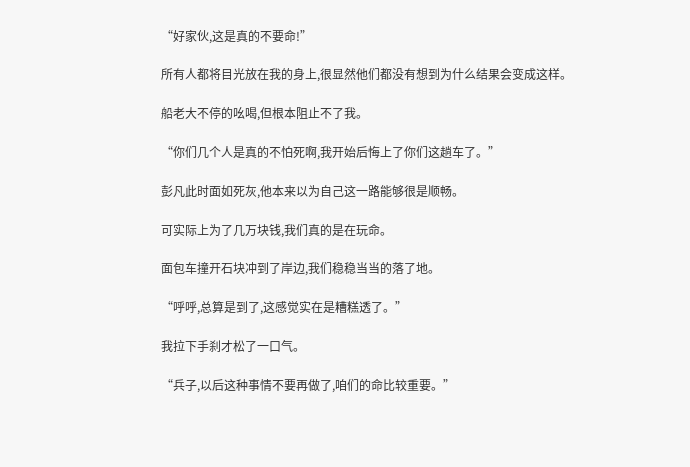“好家伙,这是真的不要命!”

所有人都将目光放在我的身上,很显然他们都没有想到为什么结果会变成这样。

船老大不停的吆喝,但根本阻止不了我。

“你们几个人是真的不怕死啊,我开始后悔上了你们这趟车了。”

彭凡此时面如死灰,他本来以为自己这一路能够很是顺畅。

可实际上为了几万块钱,我们真的是在玩命。

面包车撞开石块冲到了岸边,我们稳稳当当的落了地。

“呼呼,总算是到了,这感觉实在是糟糕透了。”

我拉下手刹才松了一口气。

“兵子,以后这种事情不要再做了,咱们的命比较重要。”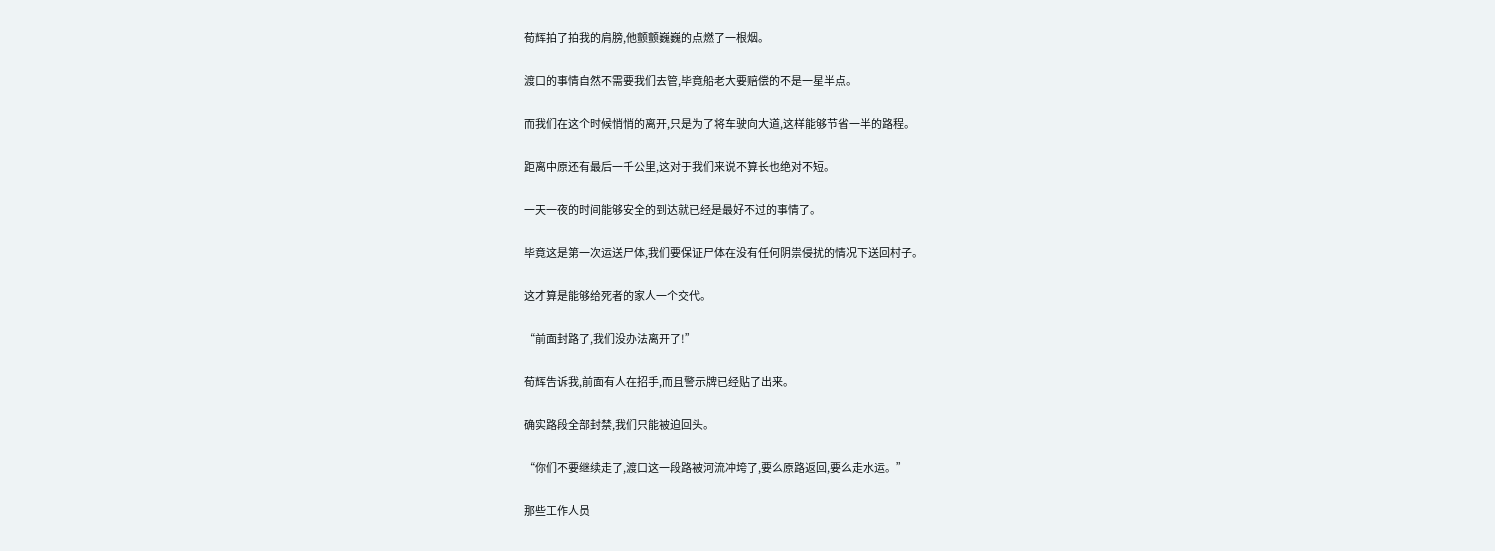荀辉拍了拍我的肩膀,他颤颤巍巍的点燃了一根烟。

渡口的事情自然不需要我们去管,毕竟船老大要赔偿的不是一星半点。

而我们在这个时候悄悄的离开,只是为了将车驶向大道,这样能够节省一半的路程。

距离中原还有最后一千公里,这对于我们来说不算长也绝对不短。

一天一夜的时间能够安全的到达就已经是最好不过的事情了。

毕竟这是第一次运送尸体,我们要保证尸体在没有任何阴祟侵扰的情况下送回村子。

这才算是能够给死者的家人一个交代。

“前面封路了,我们没办法离开了!”

荀辉告诉我,前面有人在招手,而且警示牌已经贴了出来。

确实路段全部封禁,我们只能被迫回头。

“你们不要继续走了,渡口这一段路被河流冲垮了,要么原路返回,要么走水运。”

那些工作人员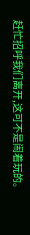赶忙招呼我们离开,这可不是闹着玩的。